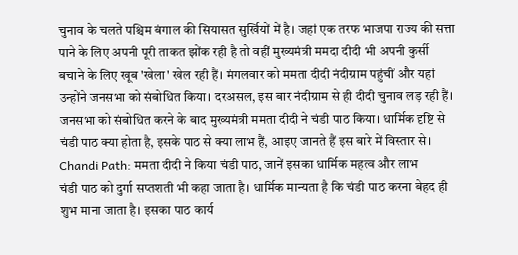चुनाव के चलते पश्चिम बंगाल की सियासत सुर्खियों में है। जहां एक तरफ भाजपा राज्य की सत्ता पाने के लिए अपनी पूरी ताकत झोंक रही है तो वहीं मुख्यमंत्री ममदा दीदी भी अपनी कुर्सी बचाने के लिए खूब 'खेला' खेल रही हैं। मंगलवार को ममता दीदी नंदीग्राम पहुंचीं और यहां उन्होंने जनसभा को संबोधित किया। दरअसल, इस बार नंदीग्राम से ही दीदी चुनाव लड़ रही हैं। जनसभा को संबोधित करने के बाद मुख्यमंत्री ममता दीदी ने चंडी पाठ किया। धार्मिक दृष्टि से चंडी पाठ क्या होता है, इसके पाठ से क्या लाभ हैं, आइए जानते हैं इस बारे में विस्तार से।
Chandi Path: ममता दीदी ने किया चंडी पाठ, जानें इसका धार्मिक महत्व और लाभ
चंडी पाठ को दुर्गा सप्तशती भी कहा जाता है। धार्मिक मान्यता है कि चंडी पाठ करना बेहद ही शुभ माना जाता है। इसका पाठ कार्य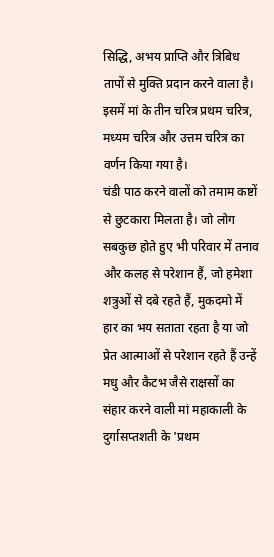सिद्धि, अभय प्राप्ति और त्रिबिध तापों से मुक्ति प्रदान करने वाला है। इसमें मां के तीन चरित्र प्रथम चरित्र, मध्यम चरित्र और उत्तम चरित्र का वर्णन किया गया है।
चंडी पाठ करने वालों को तमाम कष्टों से छुटकारा मिलता है। जो लोग सबकुछ होते हुए भी परिवार में तनाव और कलह से परेशान हैं, जो हमेशा शत्रुओं से दबे रहते हैं, मुकदमो में हार का भय सताता रहता है या जो प्रेत आत्माओं से परेशान रहते हैं उन्हें मधु और कैटभ जैसे राक्षसों का संहार करने वाली मां महाकाली के दुर्गासप्तशती के 'प्रथम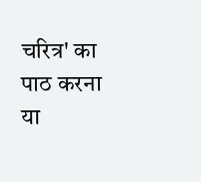चरित्र' का पाठ करना या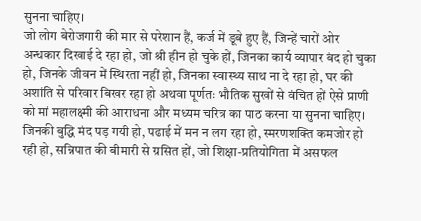सुनना चाहिए।
जो लोग बेरोजगारी की मार से परेशान हैं, कर्ज में डूबे हुए हैं, जिन्हें चारों ओर अन्धकार दिखाई दे रहा हो, जो श्री हीन हो चुके हों, जिनका कार्य व्यापार बंद हो चुका हो, जिनके जीवन में स्थिरता नहीं हो, जिनका स्वास्थ्य साथ ना दे रहा हो, घर की अशांति से परिवार बिखर रहा हो अथवा पूर्णतः भौतिक सुखों से वंचित हों ऐसे प्राणी को मां महालक्ष्मी की आराधना और मध्यम चरित्र का पाठ करना या सुनना चाहिए।
जिनकी बुद्धि मंद पड़ गयी हो, पढाई में मन न लग रहा हो, स्मरणशक्ति कमजोर हो रही हो, सन्निपात की बीमारी से ग्रसित हों, जो शिक्षा-प्रतियोगिता में असफल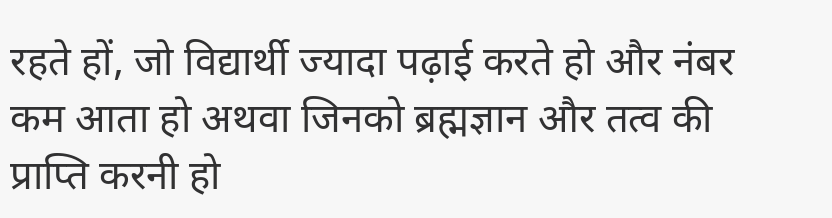रहते हों, जो विद्यार्थी ज्यादा पढ़ाई करते हो और नंबर कम आता हो अथवा जिनको ब्रह्मज्ञान और तत्व की प्राप्ति करनी हो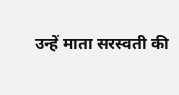उन्हें माता सरस्वती की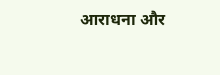आराधना और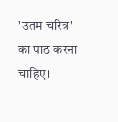'उतम चरित्र' का पाठ करना चाहिए।